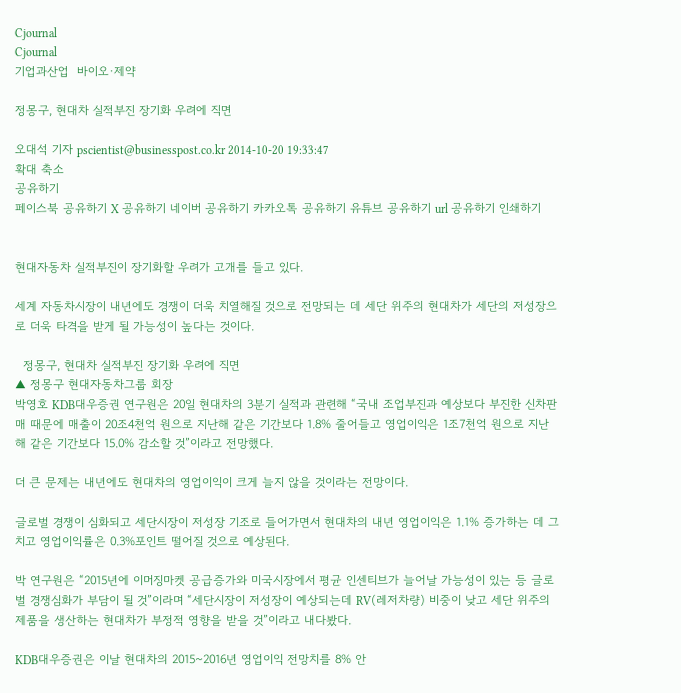Cjournal
Cjournal
기업과산업  바이오·제약

정몽구, 현대차 실적부진 장기화 우려에 직면

오대석 기자 pscientist@businesspost.co.kr 2014-10-20 19:33:47
확대 축소
공유하기
페이스북 공유하기 X 공유하기 네이버 공유하기 카카오톡 공유하기 유튜브 공유하기 url 공유하기 인쇄하기


현대자동차 실적부진이 장기화할 우려가 고개를 들고 있다.

세계 자동차시장이 내년에도 경쟁이 더욱 치열해질 것으로 전망되는 데 세단 위주의 현대차가 세단의 저성장으로 더욱 타격을 받게 될 가능성이 높다는 것이다.

  정몽구, 현대차 실적부진 장기화 우려에 직면
▲ 정몽구 현대자동차그룹 회장
박영호 KDB대우증권 연구원은 20일 현대차의 3분기 실적과 관련해 “국내 조업부진과 예상보다 부진한 신차판매 때문에 매출이 20조4천억 원으로 지난해 같은 기간보다 1.8% 줄어들고 영업이익은 1조7천억 원으로 지난해 같은 기간보다 15.0% 감소할 것”이라고 전망했다.

더 큰 문제는 내년에도 현대차의 영업이익이 크게 늘지 않을 것이라는 전망이다.

글로벌 경쟁이 심화되고 세단시장이 저성장 기조로 들어가면서 현대차의 내년 영업이익은 1.1% 증가하는 데 그치고 영업이익률은 0.3%포인트 떨어질 것으로 예상된다.

박 연구원은 “2015년에 이머징마켓 공급증가와 미국시장에서 평균 인센티브가 늘어날 가능성이 있는 등 글로벌 경쟁심화가 부담이 될 것”이라며 “세단시장이 저성장이 예상되는데 RV(레저차량) 비중이 낮고 세단 위주의 제품을 생산하는 현대차가 부정적 영향을 받을 것”이라고 내다봤다.

KDB대우증권은 이날 현대차의 2015~2016년 영업이익 전망치를 8% 안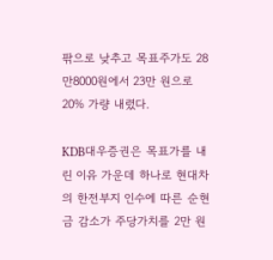팎으로 낮추고 목표주가도 28만8000원에서 23만 원으로 20% 가량 내렸다.

KDB대우증권은 목표가를 내린 이유 가운데 하나로 현대차의 한전부지 인수에 따른 순현금 감소가 주당가치를 2만 원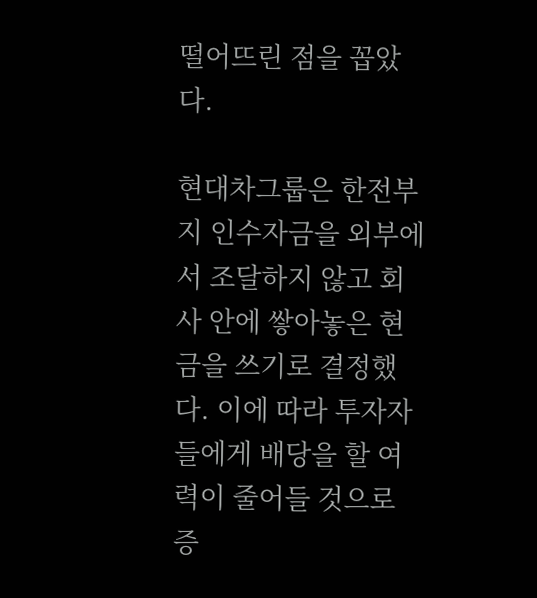떨어뜨린 점을 꼽았다.

현대차그룹은 한전부지 인수자금을 외부에서 조달하지 않고 회사 안에 쌓아놓은 현금을 쓰기로 결정했다. 이에 따라 투자자들에게 배당을 할 여력이 줄어들 것으로 증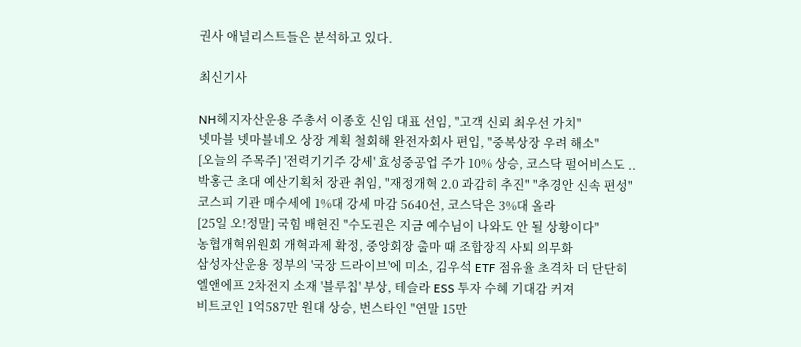권사 애널리스트들은 분석하고 있다.

최신기사

NH헤지자산운용 주총서 이종호 신임 대표 선임, "고객 신뢰 최우선 가치"
넷마블 넷마블네오 상장 계획 철회해 완전자회사 편입, "중복상장 우려 해소"
[오늘의 주목주] '전력기기주 강세' 효성중공업 주가 10% 상승, 코스닥 펄어비스도 ..
박홍근 초대 예산기획처 장관 취임, "재정개혁 2.0 과감히 추진" "추경안 신속 편성"
코스피 기관 매수세에 1%대 강세 마감 5640선, 코스닥은 3%대 올라
[25일 오!정말] 국힘 배현진 "수도권은 지금 예수님이 나와도 안 될 상황이다"
농협개혁위원회 개혁과제 확정, 중앙회장 출마 때 조합장직 사퇴 의무화
삼성자산운용 정부의 '국장 드라이브'에 미소, 김우석 ETF 점유율 초격차 더 단단히
엘앤에프 2차전지 소재 '블루칩' 부상, 테슬라 ESS 투자 수혜 기대감 커져
비트코인 1억587만 원대 상승, 번스타인 "연말 15만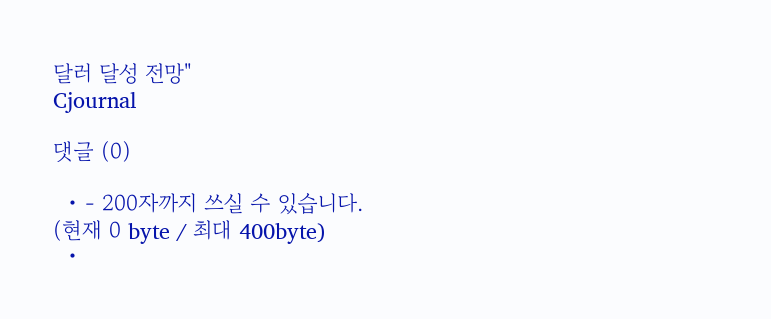달러 달성 전망"
Cjournal

댓글 (0)

  • - 200자까지 쓰실 수 있습니다. (현재 0 byte / 최대 400byte)
  •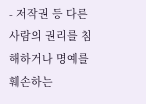- 저작권 등 다른 사람의 권리를 침해하거나 명예를 훼손하는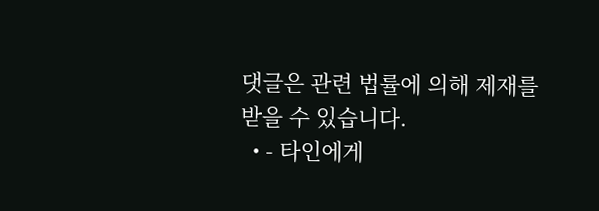댓글은 관련 법률에 의해 제재를 받을 수 있습니다.
  • - 타인에게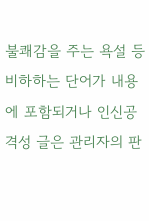불쾌감을 주는 욕설 등 비하하는 단어가 내용에 포함되거나 인신공격성 글은 관리자의 판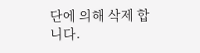단에 의해 삭제 합니다.